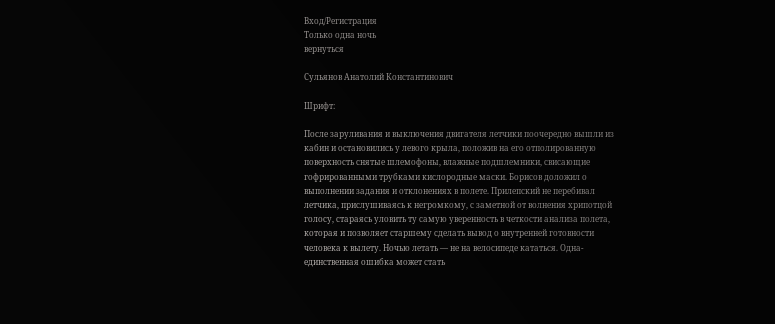Вход/Регистрация
Только одна ночь
вернуться

Сульянов Анатолий Константинович

Шрифт:

После заруливания и выключения двигателя летчики поочередно вышли из кабин и остановились у левого крыла, положив на его отполированную поверхность снятые шлемофоны, влажные подшлемники, свисающие гофрированными трубками кислородные маски. Борисов доложил о выполнении задания и отклонениях в полете. Прилепский не перебивал летчика, прислушиваясь к негромкому, с заметной от волнения хрипотцой голосу, стараясь уловить ту самую уверенность в четкости анализа полета, которая и позволяет старшему сделать вывод о внутренней готовности человека к вылету. Ночью летать — не на велосипеде кататься. Одна-единственная ошибка может стать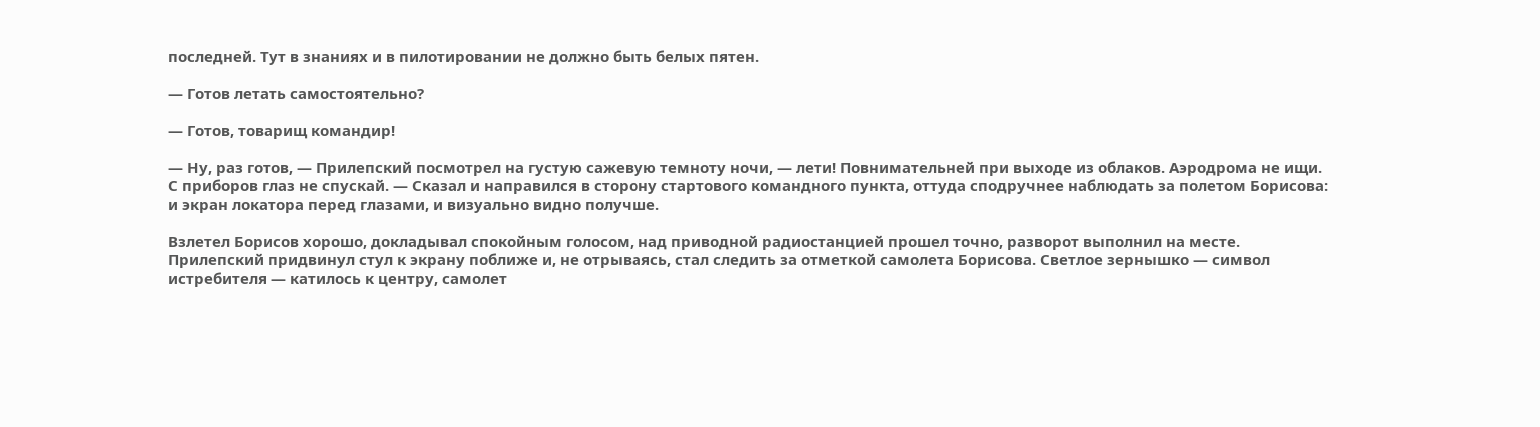последней. Тут в знаниях и в пилотировании не должно быть белых пятен.

— Готов летать самостоятельно?

— Готов, товарищ командир!

— Ну, раз готов, — Прилепский посмотрел на густую сажевую темноту ночи, — лети! Повнимательней при выходе из облаков. Аэродрома не ищи. С приборов глаз не спускай. — Сказал и направился в сторону стартового командного пункта, оттуда сподручнее наблюдать за полетом Борисова: и экран локатора перед глазами, и визуально видно получше.

Взлетел Борисов хорошо, докладывал спокойным голосом, над приводной радиостанцией прошел точно, разворот выполнил на месте. Прилепский придвинул стул к экрану поближе и, не отрываясь, стал следить за отметкой самолета Борисова. Светлое зернышко — символ истребителя — катилось к центру, самолет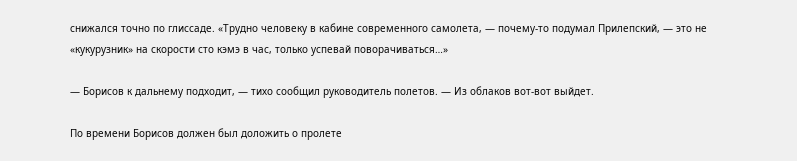снижался точно по глиссаде. «Трудно человеку в кабине современного самолета, — почему-то подумал Прилепский, — это не «кукурузник» на скорости сто кэмэ в час, только успевай поворачиваться…»

— Борисов к дальнему подходит, — тихо сообщил руководитель полетов. — Из облаков вот-вот выйдет.

По времени Борисов должен был доложить о пролете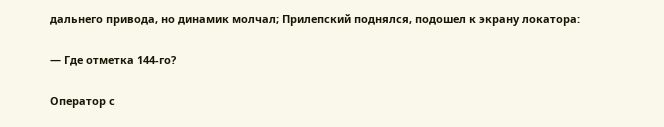дальнего привода, но динамик молчал; Прилепский поднялся, подошел к экрану локатора:

— Где отметка 144-го?

Оператор с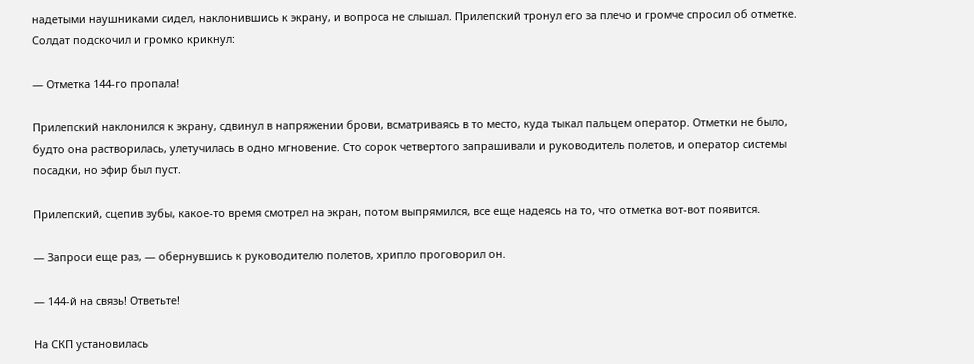надетыми наушниками сидел, наклонившись к экрану, и вопроса не слышал. Прилепский тронул его за плечо и громче спросил об отметке. Солдат подскочил и громко крикнул:

— Отметка 144-го пропала!

Прилепский наклонился к экрану, сдвинул в напряжении брови, всматриваясь в то место, куда тыкал пальцем оператор. Отметки не было, будто она растворилась, улетучилась в одно мгновение. Сто сорок четвертого запрашивали и руководитель полетов, и оператор системы посадки, но эфир был пуст.

Прилепский, сцепив зубы, какое-то время смотрел на экран, потом выпрямился, все еще надеясь на то, что отметка вот-вот появится.

— Запроси еще раз, — обернувшись к руководителю полетов, хрипло проговорил он.

— 144-й на связь! Ответьте!

На СКП установилась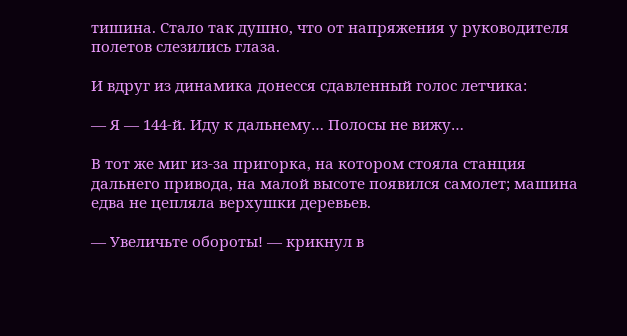тишина. Стало так душно, что от напряжения у руководителя полетов слезились глаза.

И вдруг из динамика донесся сдавленный голос летчика:

— Я — 144-й. Иду к дальнему… Полосы не вижу…

В тот же миг из-за пригорка, на котором стояла станция дальнего привода, на малой высоте появился самолет; машина едва не цепляла верхушки деревьев.

— Увеличьте обороты! — крикнул в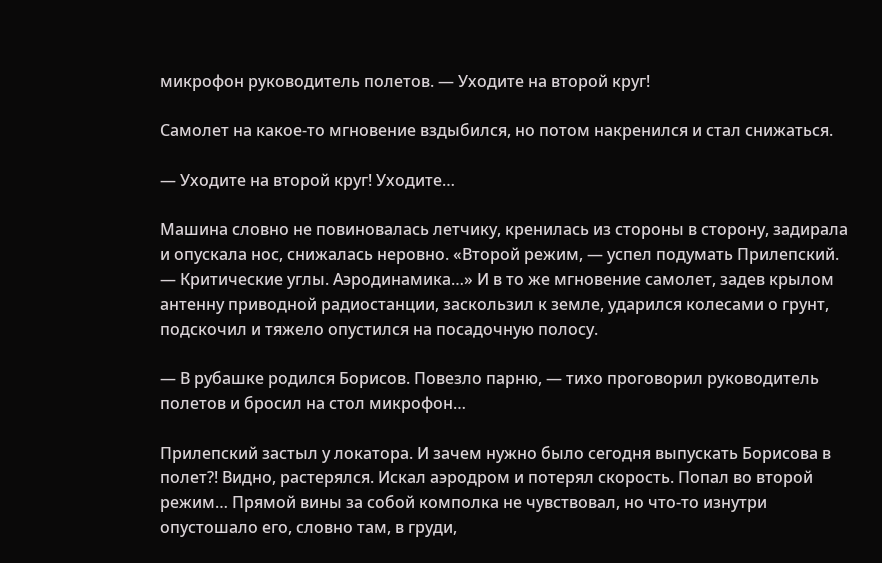микрофон руководитель полетов. — Уходите на второй круг!

Самолет на какое-то мгновение вздыбился, но потом накренился и стал снижаться.

— Уходите на второй круг! Уходите…

Машина словно не повиновалась летчику, кренилась из стороны в сторону, задирала и опускала нос, снижалась неровно. «Второй режим, — успел подумать Прилепский. — Критические углы. Аэродинамика…» И в то же мгновение самолет, задев крылом антенну приводной радиостанции, заскользил к земле, ударился колесами о грунт, подскочил и тяжело опустился на посадочную полосу.

— В рубашке родился Борисов. Повезло парню, — тихо проговорил руководитель полетов и бросил на стол микрофон…

Прилепский застыл у локатора. И зачем нужно было сегодня выпускать Борисова в полет?! Видно, растерялся. Искал аэродром и потерял скорость. Попал во второй режим… Прямой вины за собой комполка не чувствовал, но что-то изнутри опустошало его, словно там, в груди,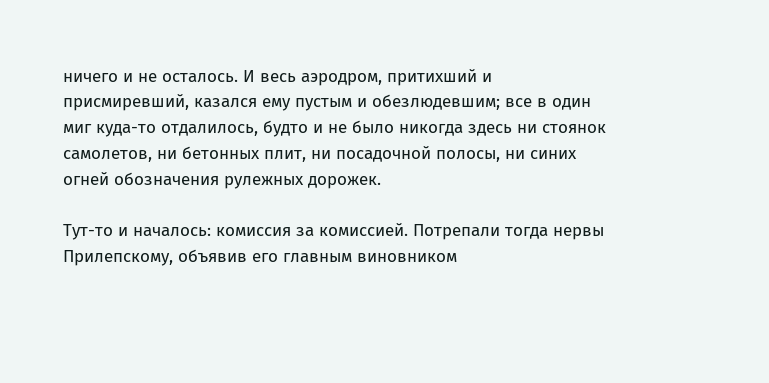ничего и не осталось. И весь аэродром, притихший и присмиревший, казался ему пустым и обезлюдевшим; все в один миг куда-то отдалилось, будто и не было никогда здесь ни стоянок самолетов, ни бетонных плит, ни посадочной полосы, ни синих огней обозначения рулежных дорожек.

Тут-то и началось: комиссия за комиссией. Потрепали тогда нервы Прилепскому, объявив его главным виновником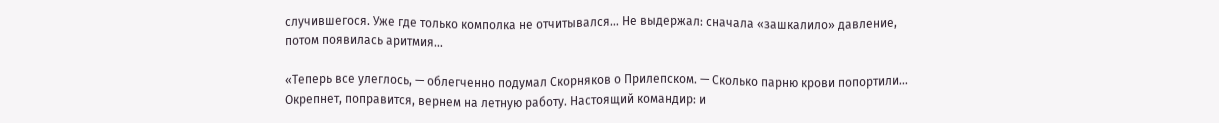случившегося. Уже где только комполка не отчитывался… Не выдержал: сначала «зашкалило» давление, потом появилась аритмия…

«Теперь все улеглось, — облегченно подумал Скорняков о Прилепском. — Сколько парню крови попортили… Окрепнет, поправится, вернем на летную работу. Настоящий командир: и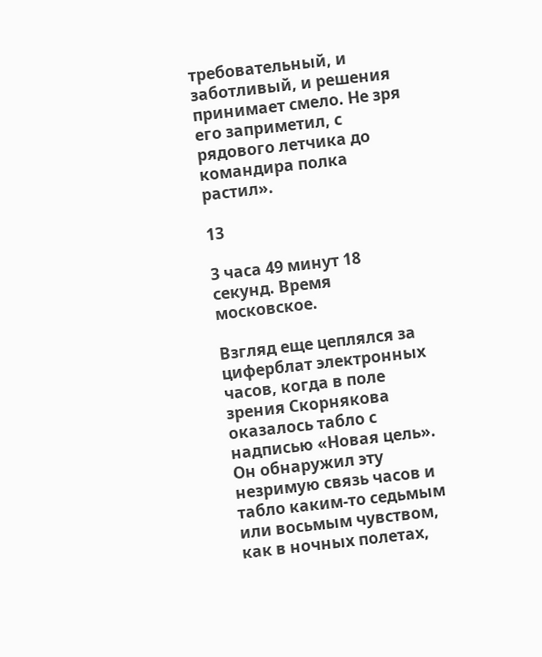требовательный, и заботливый, и решения принимает смело. Не зря его заприметил, с рядового летчика до командира полка растил».

13

3 часа 49 минут 18 секунд. Время московское.

Взгляд еще цеплялся за циферблат электронных часов, когда в поле зрения Скорнякова оказалось табло с надписью «Новая цель». Он обнаружил эту незримую связь часов и табло каким-то седьмым или восьмым чувством, как в ночных полетах,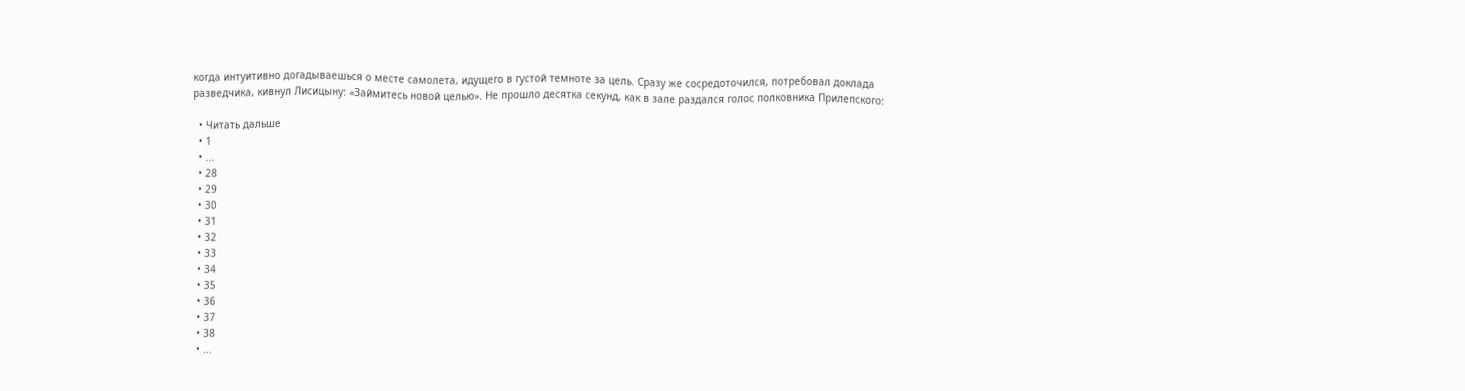когда интуитивно догадываешься о месте самолета, идущего в густой темноте за цель. Сразу же сосредоточился, потребовал доклада разведчика, кивнул Лисицыну: «Займитесь новой целью». Не прошло десятка секунд, как в зале раздался голос полковника Прилепского:

  • Читать дальше
  • 1
  • ...
  • 28
  • 29
  • 30
  • 31
  • 32
  • 33
  • 34
  • 35
  • 36
  • 37
  • 38
  • ...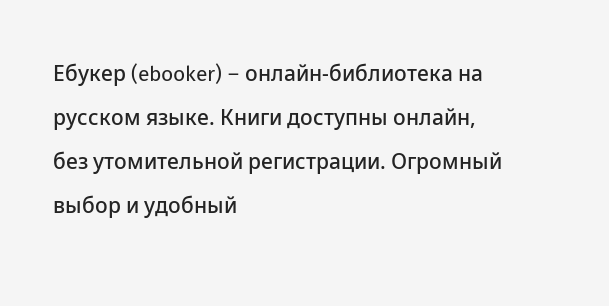Ебукер (ebooker) – онлайн-библиотека на русском языке. Книги доступны онлайн, без утомительной регистрации. Огромный выбор и удобный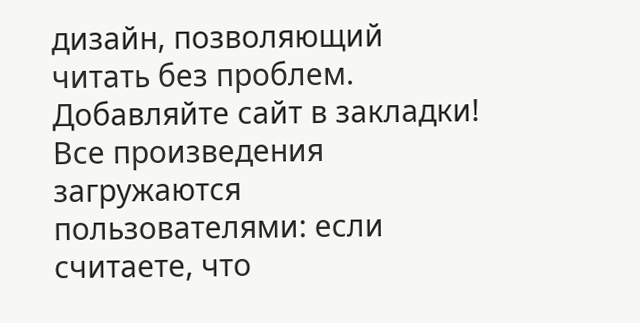дизайн, позволяющий читать без проблем. Добавляйте сайт в закладки! Все произведения загружаются пользователями: если считаете, что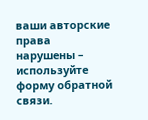ваши авторские права нарушены – используйте форму обратной связи.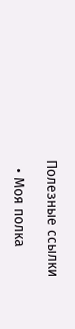Полезные ссылки

  • Моя полка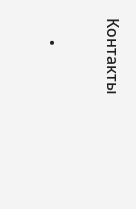Контакты

  •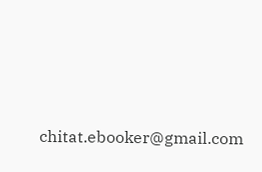chitat.ebooker@gmail.com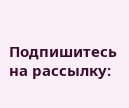Подпишитесь на рассылку: